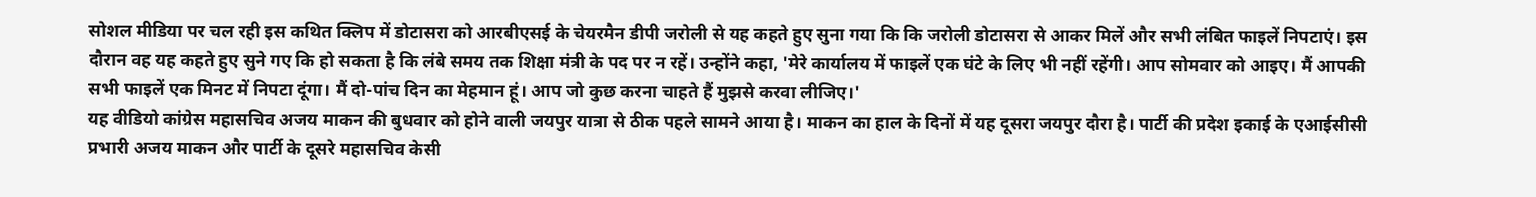सोशल मीडिया पर चल रही इस कथित क्लिप में डोटासरा को आरबीएसई के चेयरमैन डीपी जरोली से यह कहते हुए सुना गया कि कि जरोली डोटासरा से आकर मिलें और सभी लंबित फाइलें निपटाएं। इस दौरान वह यह कहते हुए सुने गए कि हो सकता है कि लंबे समय तक शिक्षा मंत्री के पद पर न रहें। उन्होंने कहा, 'मेरे कार्यालय में फाइलें एक घंटे के लिए भी नहीं रहेंगी। आप सोमवार को आइए। मैं आपकी सभी फाइलें एक मिनट में निपटा दूंगा। मैं दो-पांच दिन का मेहमान हूं। आप जो कुछ करना चाहते हैं मुझसे करवा लीजिए।'
यह वीडियो कांग्रेस महासचिव अजय माकन की बुधवार को होने वाली जयपुर यात्रा से ठीक पहले सामने आया है। माकन का हाल के दिनों में यह दूसरा जयपुर दौरा है। पार्टी की प्रदेश इकाई के एआईसीसी प्रभारी अजय माकन और पार्टी के दूसरे महासचिव केसी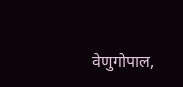वेणुगोपाल,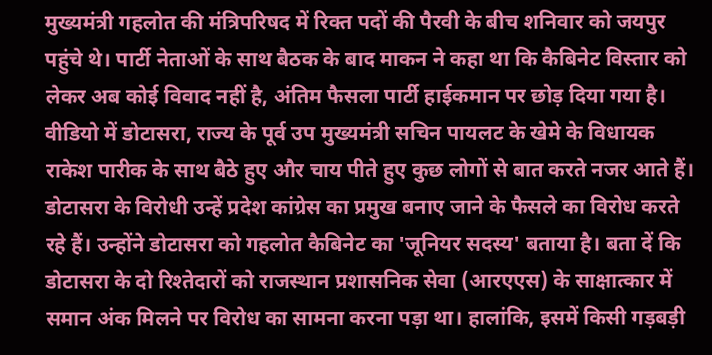मुख्यमंत्री गहलोत की मंत्रिपरिषद में रिक्त पदों की पैरवी के बीच शनिवार को जयपुर पहुंचे थे। पार्टी नेताओं के साथ बैठक के बाद माकन ने कहा था कि कैबिनेट विस्तार को लेकर अब कोई विवाद नहीं है, अंतिम फैसला पार्टी हाईकमान पर छोड़ दिया गया है।
वीडियो में डोटासरा, राज्य के पूर्व उप मुख्यमंत्री सचिन पायलट के खेमे के विधायक राकेश पारीक के साथ बैठे हुए और चाय पीते हुए कुछ लोगों से बात करते नजर आते हैं। डोटासरा के विरोधी उन्हें प्रदेश कांग्रेस का प्रमुख बनाए जाने के फैसले का विरोध करते रहे हैं। उन्होंने डोटासरा को गहलोत कैबिनेट का 'जूनियर सदस्य' बताया है। बता दें कि डोटासरा के दो रिश्तेदारों को राजस्थान प्रशासनिक सेवा (आरएएस) के साक्षात्कार में समान अंक मिलने पर विरोध का सामना करना पड़ा था। हालांकि, इसमें किसी गड़बड़ी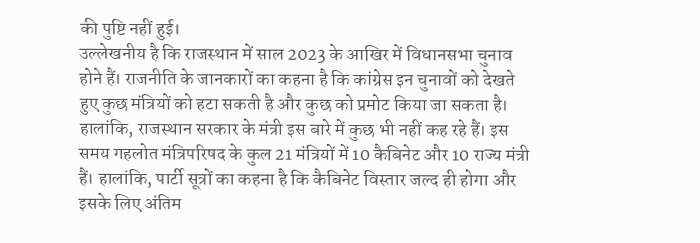की पुष्टि नहीं हुई।
उल्लेखनीय है कि राजस्थान में साल 2023 के आखिर में विधानसभा चुनाव होने हैं। राजनीति के जानकारों का कहना है कि कांग्रेस इन चुनावों को देखते हुए कुछ मंत्रियों को हटा सकती है और कुछ को प्रमोट किया जा सकता है। हालांकि, राजस्थान सरकार के मंत्री इस बारे में कुछ भी नहीं कह रहे हैं। इस समय गहलोत मंत्रिपरिषद के कुल 21 मंत्रियों में 10 कैबिनेट और 10 राज्य मंत्री हैं। हालांकि, पार्टी सूत्रों का कहना है कि कैबिनेट विस्तार जल्द ही होगा और इसके लिए अंतिम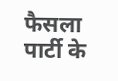फैसला पार्टी के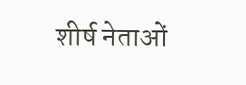शीर्ष नेताओं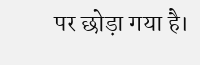पर छोड़ा गया है।